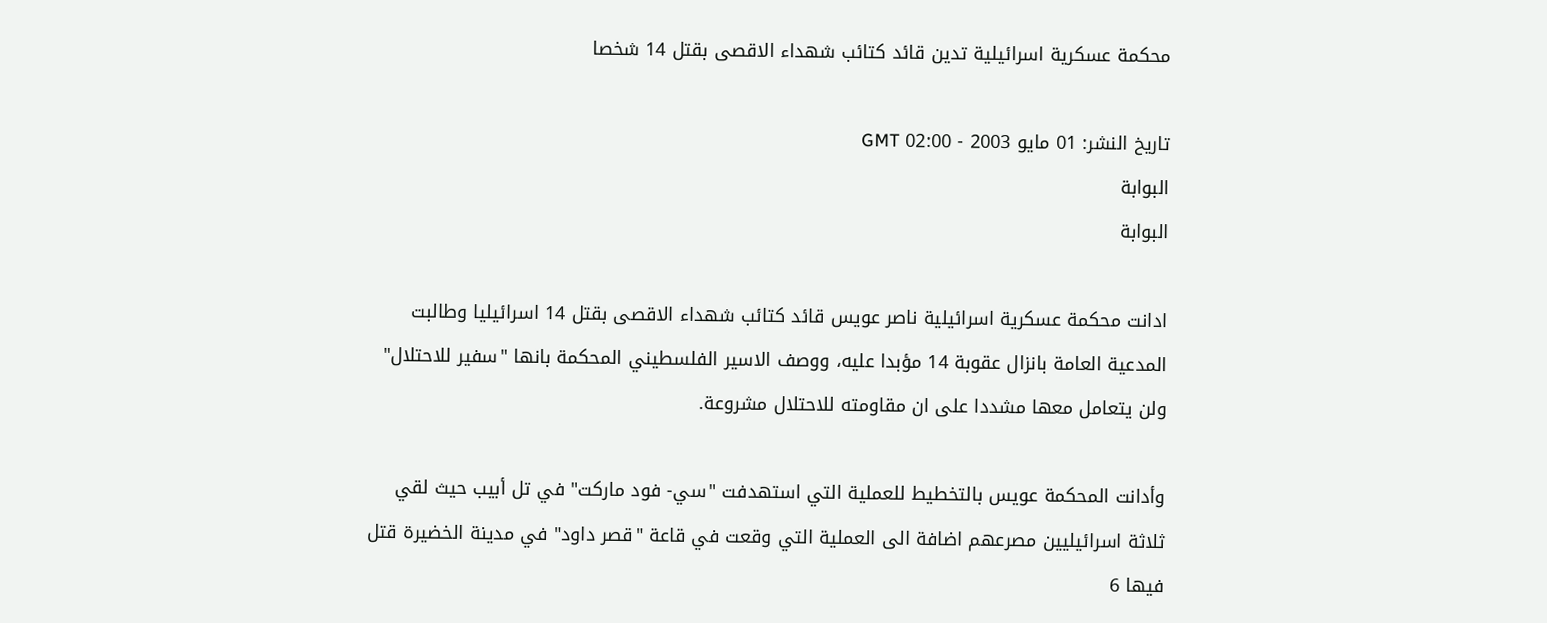محكمة عسكرية اسرائيلية تدين قائد كتائب شهداء الاقصى بقتل 14 شخصا

تاريخ النشر: 01 مايو 2003 - 02:00 GMT
البوابة
البوابة

ادانت محكمة عسكرية اسرائيلية ناصر عويس قائد كتائب شهداء الاقصى بقتل 14 اسرائيليا وطالبت المدعية العامة بانزال عقوبة 14 مؤبدا عليه، ووصف الاسير الفلسطيني المحكمة بانها "سفير للاحتلال" ولن يتعامل معها مشددا على ان مقاومته للاحتلال مشروعة.

وأدانت المحكمة عويس بالتخطيط للعملية التي استهدفت "سي- فود ماركت" في تل أبيب حيث لقي ثلاثة اسرائيليين مصرعهم اضافة الى العملية التي وقعت في قاعة "قصر داود" في مدينة الخضيرة قتل فيها 6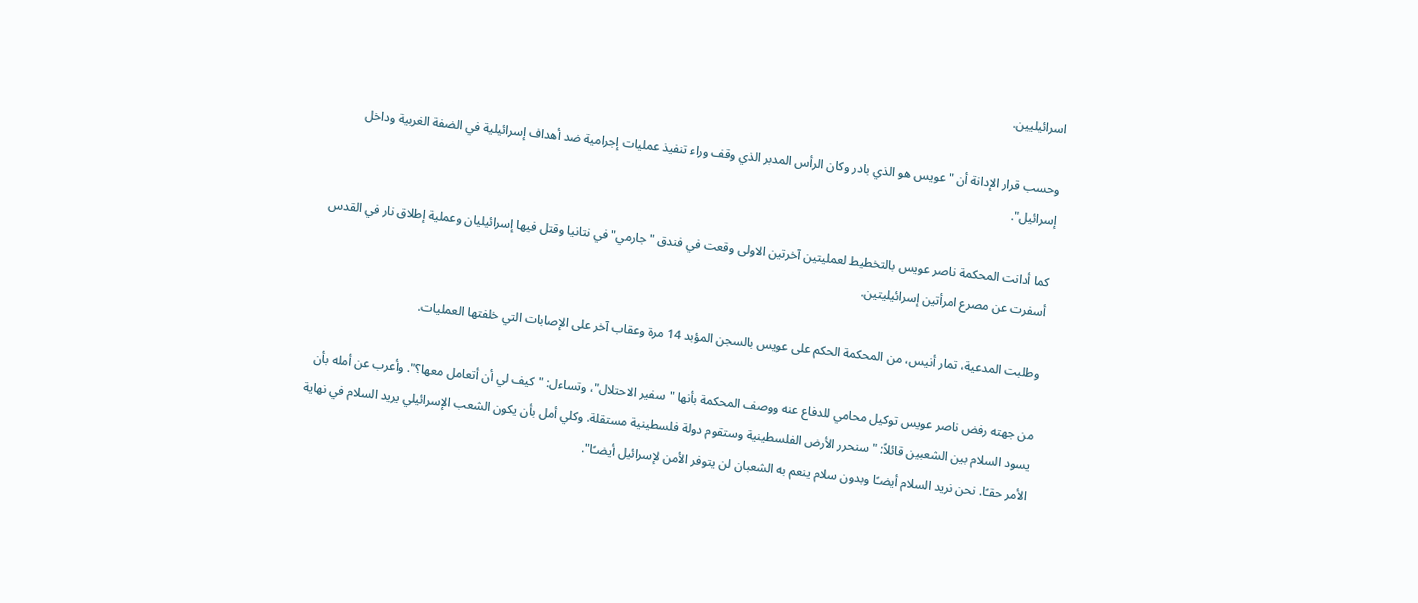اسرائيليين.

وحسب قرار الإدانة أن "عويس هو الذي بادر وكان الرأس المدبر الذي وقف وراء تنفيذ عمليات إجرامية ضد أهداف إسرائيلية في الضفة الغربية وداخل إسرائيل".

كما أدانت المحكمة ناصر عويس بالتخطيط لعمليتين آخرتين الاولى وقعت في فندق "جارمي" في نتانيا وقتل فيها إسرائيليان وعملية إطلاق نار في القدس أسفرت عن مصرع امرأتين إسرائيليتين.

وطلبت المدعية، تمار أنيس، من المحكمة الحكم على عويس بالسجن المؤبد 14 مرة وعقاب آخر على الإصابات التي خلفتها العمليات.

من جهته رفض ناصر عويس توكيل محامي للدفاع عنه ووصف المحكمة بأنها "سفير الاحتلال"، وتساءل: "كيف لي أن أتعامل معها؟". وأعرب عن أمله بأن يسود السلام بين الشعبين قائلاً: "سنحرر الأرض الفلسطينية وستقوم دولة فلسطينية مستقلة. وكلي أمل بأن يكون الشعب الإسرائيلي يريد السلام في نهاية الأمر حقـًا. نحن نريد السلام أيضـًا وبدون سلام ينعم به الشعبان لن يتوفر الأمن لإسرائيل أيضـًا".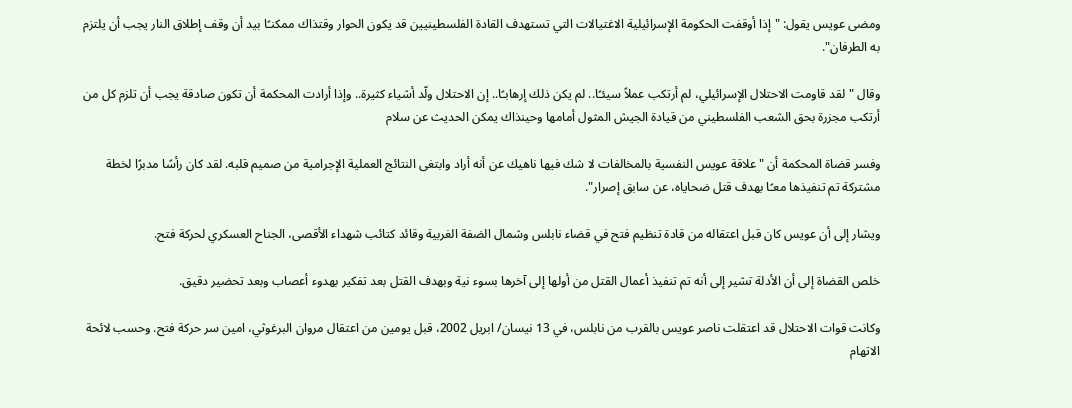ومضى عويس يقول: "إذا أوقفت الحكومة الإسرائيلية الاغتيالات التي تستهدف القادة الفلسطينيين قد يكون الحوار وقتذاك ممكنـًا بيد أن وقف إطلاق النار يجب أن يلتزم به الطرفان".

وقال "لقد قاومت الاحتلال الإسرائيلي، لم أرتكب عملاً سيئـًا.. لم يكن ذلك إرهابـًا.. إن الاحتلال ولّد أشياء كثيرة.. وإذا أرادت المحكمة أن تكون صادقة يجب أن تلزم كل من أرتكب مجزرة بحق الشعب الفلسطيني من قيادة الجيش المثول أمامها وحينذاك يمكن الحديث عن سلام

وفسر قضاة المحكمة أن "علاقة عويس النفسية بالمخالفات لا شك فيها ناهيك عن أنه أراد وابتغى النتائج العملية الإجرامية من صميم قلبه. لقد كان رأسًا مدبرًا لخطة مشتركة تم تنفيذها معـًا بهدف قتل ضحاياه، عن سابق إصرار".

ويشار إلى أن عويس كان قبل اعتقاله من قادة تنظيم فتح في قضاء نابلس وشمال الضفة الغربية وقائد كتائب شهداء الأقصى، الجناح العسكري لحركة فتح.

خلص القضاة إلى أن الأدلة تشير إلى أنه تم تنفيذ أعمال القتل من أولها إلى آخرها بسوء نية وبهدف القتل بعد تفكير بهدوء أعصاب وبعد تحضير دقيق.

وكانت قوات الاحتلال قد اعتقلت ناصر عويس بالقرب من نابلس، في 13 نيسان/ ابريل 2002، قبل يومين من اعتقال مروان البرغوثي، امين سر حركة فتح. وحسب لائحة الاتهام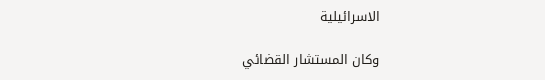الاسرائيلية

وكان المستشار القضائي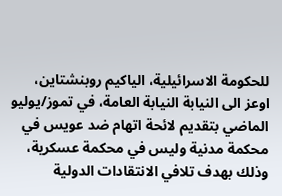للحكومة الاسرائيلية، الياكيم روبنشتاين، اوعز الى النيابة النيابة العامة، في تموز/يوليو الماضي بتقديم لائحة اتهام ضد عويس في محكمة مدنية وليس في محكمة عسكرية، وذلك بهدف تلافي الانتقادات الدولية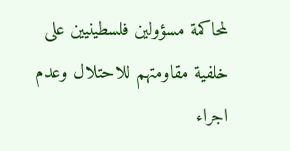لمحاكمة مسؤولين فلسطينيين على خلفية مقاومتهم للاحتلال وعدم اجراء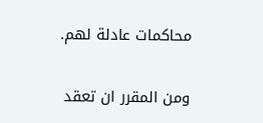محاكمات عادلة لهم.

ومن المقرر ان تعقد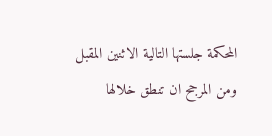المحكمة جلستها التالية الاثنين المقبل ومن المرجح ان تنطق خلالها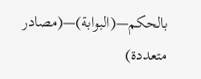بالحكم—(البوابة)—(مصادر متعددة)